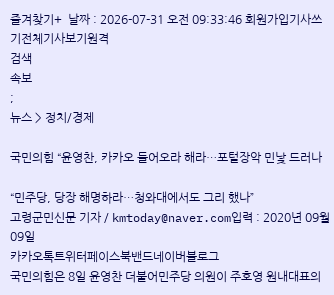즐겨찾기+  날짜 : 2026-07-31 오전 09:33:46 회원가입기사쓰기전체기사보기원격
검색
속보
;
뉴스 > 정치/경제

국민의힘 “윤영찬, 카카오 들어오라 해라…포털장악 민낯 드러나

“민주당, 당장 해명하라…청와대에서도 그리 했나”
고령군민신문 기자 / kmtoday@naver.com입력 : 2020년 09월 09일
카카오톡트위터페이스북밴드네이버블로그
국민의힘은 8일 윤영찬 더불어민주당 의원이 주호영 원내대표의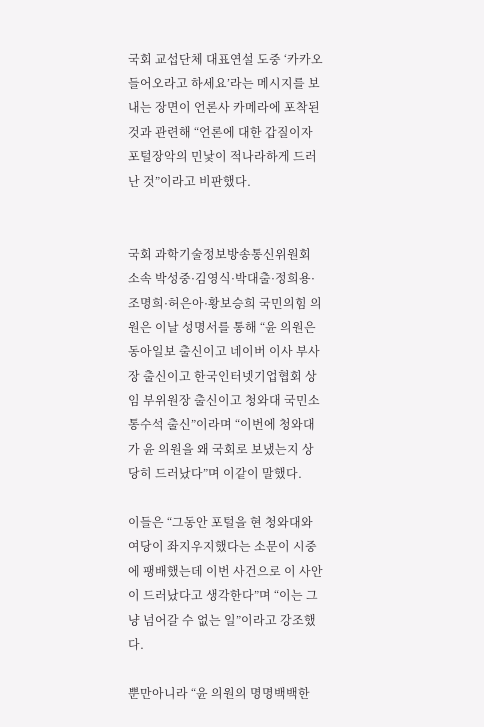국회 교섭단체 대표연설 도중 ‘카카오 들어오라고 하세요’라는 메시지를 보내는 장면이 언론사 카메라에 포착된 것과 관련해 “언론에 대한 갑질이자 포털장악의 민낯이 적나라하게 드러난 것”이라고 비판했다.


국회 과학기술정보방송통신위원회 소속 박성중·김영식·박대출·정희용·조명희·허은아·황보승희 국민의힘 의원은 이날 성명서를 통해 “윤 의원은 동아일보 출신이고 네이버 이사 부사장 출신이고 한국인터넷기업협회 상임 부위원장 출신이고 청와대 국민소통수석 출신”이라며 “이번에 청와대가 윤 의원을 왜 국회로 보냈는지 상당히 드러났다”며 이같이 말했다.

이들은 “그동안 포털을 현 청와대와 여당이 좌지우지했다는 소문이 시중에 팽배했는데 이번 사건으로 이 사안이 드러났다고 생각한다”며 “이는 그냥 넘어갈 수 없는 일”이라고 강조했다.

뿐만아니라 “윤 의원의 명명백백한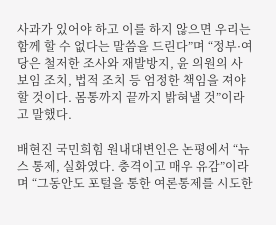사과가 있어야 하고 이를 하지 않으면 우리는 함께 할 수 없다는 말씀을 드린다”며 “정부·여당은 철저한 조사와 재발방지, 윤 의원의 사보임 조치, 법적 조치 등 엄정한 책임을 져야 할 것이다. 몸통까지 끝까지 밝혀낼 것”이라고 말했다.

배현진 국민희힘 원내대변인은 논평에서 “뉴스 통제, 실화였다. 충격이고 매우 유감”이라며 “그동안도 포털을 통한 여론통제를 시도한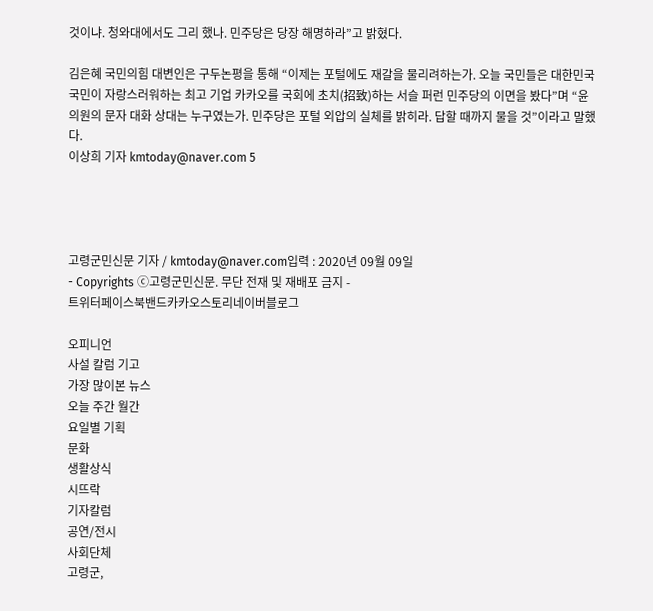것이냐. 청와대에서도 그리 했나. 민주당은 당장 해명하라”고 밝혔다.

김은혜 국민의힘 대변인은 구두논평을 통해 “이제는 포털에도 재갈을 물리려하는가. 오늘 국민들은 대한민국 국민이 자랑스러워하는 최고 기업 카카오를 국회에 초치(招致)하는 서슬 퍼런 민주당의 이면을 봤다”며 “윤 의원의 문자 대화 상대는 누구였는가. 민주당은 포털 외압의 실체를 밝히라. 답할 때까지 물을 것”이라고 말했다.
이상희 기자 kmtoday@naver.com 5




고령군민신문 기자 / kmtoday@naver.com입력 : 2020년 09월 09일
- Copyrights ⓒ고령군민신문. 무단 전재 및 재배포 금지 -
트위터페이스북밴드카카오스토리네이버블로그

오피니언
사설 칼럼 기고
가장 많이본 뉴스
오늘 주간 월간
요일별 기획
문화
생활상식
시뜨락
기자칼럼
공연/전시
사회단체
고령군,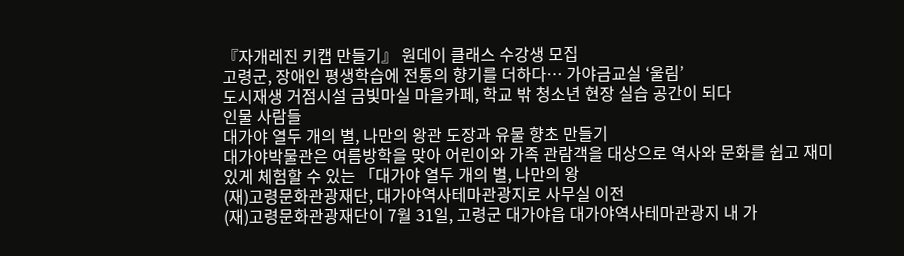『자개레진 키캡 만들기』 원데이 클래스 수강생 모집
고령군, 장애인 평생학습에 전통의 향기를 더하다… 가야금교실 ‘울림’
도시재생 거점시설 금빛마실 마을카페, 학교 밖 청소년 현장 실습 공간이 되다
인물 사람들
대가야 열두 개의 별, 나만의 왕관 도장과 유물 향초 만들기
대가야박물관은 여름방학을 맞아 어린이와 가족 관람객을 대상으로 역사와 문화를 쉽고 재미있게 체험할 수 있는 「대가야 열두 개의 별, 나만의 왕
(재)고령문화관광재단, 대가야역사테마관광지로 사무실 이전
(재)고령문화관광재단이 7월 31일, 고령군 대가야읍 대가야역사테마관광지 내 가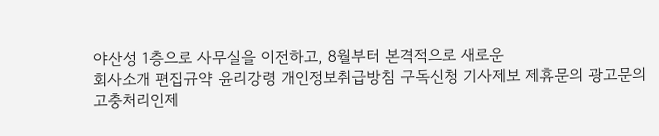야산성 1층으로 사무실을 이전하고, 8월부터 본격적으로 새로운
회사소개 편집규약 윤리강령 개인정보취급방침 구독신청 기사제보 제휴문의 광고문의 고충처리인제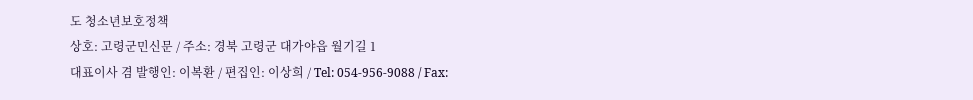도 청소년보호정책
상호: 고령군민신문 / 주소: 경북 고령군 대가야읍 월기길 1
대표이사 겸 발행인: 이복환 / 편집인: 이상희 / Tel: 054-956-9088 / Fax: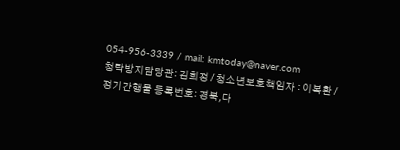054-956-3339 / mail: kmtoday@naver.com
청탁방지담당관: 김희정 / 청소년보호책임자 : 이복환 / 정기간행물 등록번호: 경북,다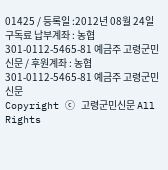01425 / 등록일 :2012년 08월 24일
구독료 납부계좌 : 농협 301-0112-5465-81 예금주 고령군민신문 / 후원계좌 : 농협 301-0112-5465-81 예금주 고령군민신문
Copyright ⓒ 고령군민신문 All Rights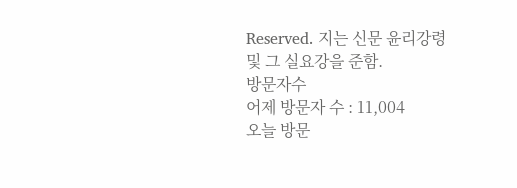Reserved. 지는 신문 윤리강령 및 그 실요강을 준함.
방문자수
어제 방문자 수 : 11,004
오늘 방문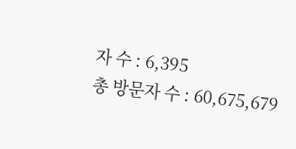자 수 : 6,395
총 방문자 수 : 60,675,679